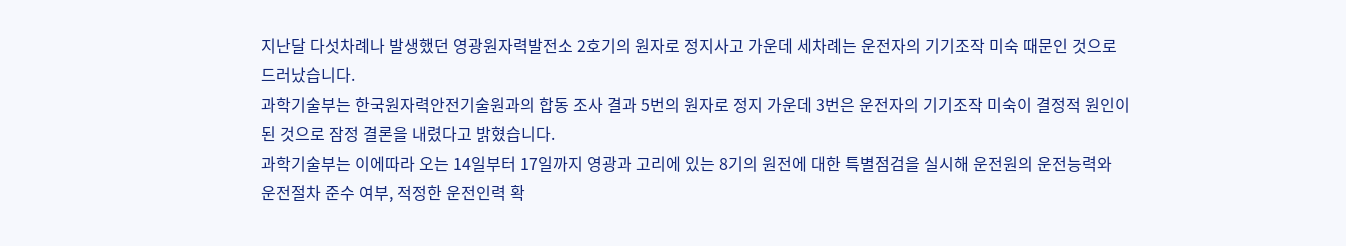지난달 다섯차례나 발생했던 영광원자력발전소 2호기의 원자로 정지사고 가운데 세차례는 운전자의 기기조작 미숙 때문인 것으로 드러났습니다.
과학기술부는 한국원자력안전기술원과의 합동 조사 결과 5번의 원자로 정지 가운데 3번은 운전자의 기기조작 미숙이 결정적 원인이 된 것으로 잠정 결론을 내렸다고 밝혔습니다.
과학기술부는 이에따라 오는 14일부터 17일까지 영광과 고리에 있는 8기의 원전에 대한 특별점검을 실시해 운전원의 운전능력와 운전절차 준수 여부, 적정한 운전인력 확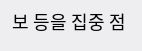보 등을 집중 점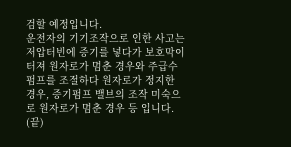검할 예정입니다.
운전자의 기기조작으로 인한 사고는 저압터빈에 증기를 넣다가 보호막이 터져 원자로가 멈춘 경우와 주급수 펌프를 조절하다 원자로가 정지한 경우, 증기펌프 밸브의 조작 미숙으로 원자로가 멈춘 경우 등 입니다.
(끝)